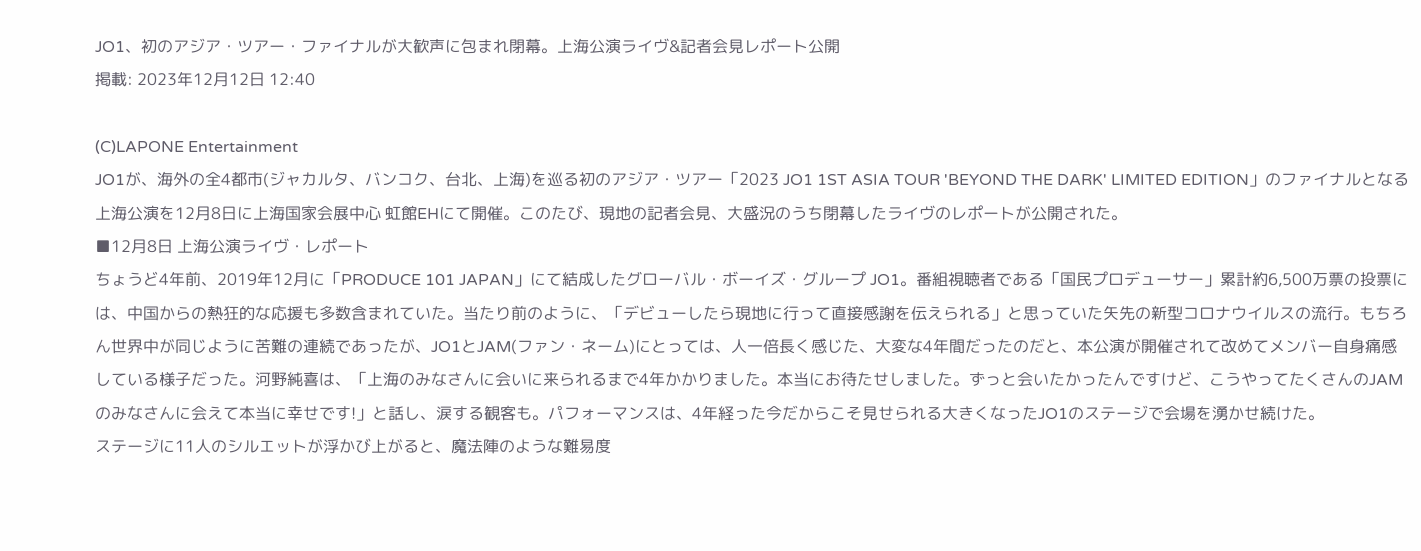JO1、初のアジア・ツアー・ファイナルが大歓声に包まれ閉幕。上海公演ライヴ&記者会見レポート公開
掲載: 2023年12月12日 12:40

(C)LAPONE Entertainment
JO1が、海外の全4都市(ジャカルタ、バンコク、台北、上海)を巡る初のアジア・ツアー「2023 JO1 1ST ASIA TOUR 'BEYOND THE DARK' LIMITED EDITION」のファイナルとなる上海公演を12月8日に上海国家会展中心 虹館EHにて開催。このたび、現地の記者会見、大盛況のうち閉幕したライヴのレポートが公開された。
■12月8日 上海公演ライヴ・レポート
ちょうど4年前、2019年12月に「PRODUCE 101 JAPAN」にて結成したグローバル・ボーイズ・グループ JO1。番組視聴者である「国民プロデューサー」累計約6,500万票の投票には、中国からの熱狂的な応援も多数含まれていた。当たり前のように、「デビューしたら現地に行って直接感謝を伝えられる」と思っていた矢先の新型コロナウイルスの流行。もちろん世界中が同じように苦難の連続であったが、JO1とJAM(ファン・ネーム)にとっては、人一倍長く感じた、大変な4年間だったのだと、本公演が開催されて改めてメンバー自身痛感している様子だった。河野純喜は、「上海のみなさんに会いに来られるまで4年かかりました。本当にお待たせしました。ずっと会いたかったんですけど、こうやってたくさんのJAMのみなさんに会えて本当に幸せです!」と話し、涙する観客も。パフォーマンスは、4年経った今だからこそ見せられる大きくなったJO1のステージで会場を湧かせ続けた。
ステージに11人のシルエットが浮かび上がると、魔法陣のような難易度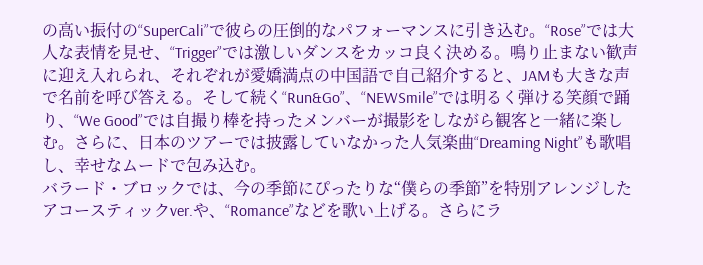の高い振付の“SuperCali”で彼らの圧倒的なパフォーマンスに引き込む。“Rose”では大人な表情を見せ、“Trigger”では激しいダンスをカッコ良く決める。鳴り止まない歓声に迎え入れられ、それぞれが愛嬌満点の中国語で自己紹介すると、JAMも大きな声で名前を呼び答える。そして続く“Run&Go”、“NEWSmile”では明るく弾ける笑顔で踊り、“We Good”では自撮り棒を持ったメンバーが撮影をしながら観客と一緒に楽しむ。さらに、日本のツアーでは披露していなかった人気楽曲“Dreaming Night”も歌唱し、幸せなムードで包み込む。
バラード・ブロックでは、今の季節にぴったりな“僕らの季節”を特別アレンジしたアコースティックver.や、“Romance”などを歌い上げる。さらにラ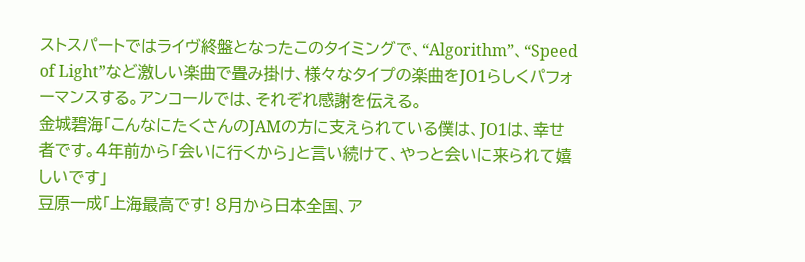ストスパートではライヴ終盤となったこのタイミングで、“Algorithm”、“Speed of Light”など激しい楽曲で畳み掛け、様々なタイプの楽曲をJO1らしくパフォーマンスする。アンコールでは、それぞれ感謝を伝える。
金城碧海「こんなにたくさんのJAMの方に支えられている僕は、JO1は、幸せ者です。4年前から「会いに行くから」と言い続けて、やっと会いに来られて嬉しいです」
豆原一成「上海最高です! 8月から日本全国、ア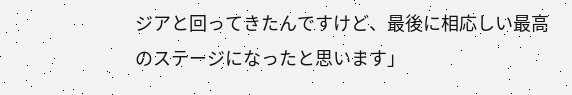ジアと回ってきたんですけど、最後に相応しい最高のステージになったと思います」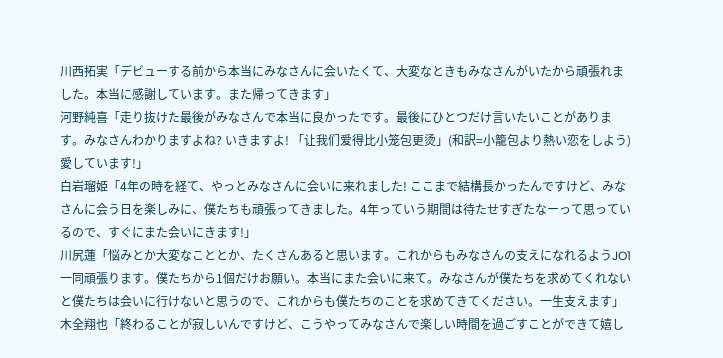川西拓実「デビューする前から本当にみなさんに会いたくて、大変なときもみなさんがいたから頑張れました。本当に感謝しています。また帰ってきます」
河野純喜「走り抜けた最後がみなさんで本当に良かったです。最後にひとつだけ言いたいことがあります。みなさんわかりますよね? いきますよ! 「让我们爱得比小笼包更烫」(和訳=小籠包より熱い恋をしよう)愛しています!」
白岩瑠姫「4年の時を経て、やっとみなさんに会いに来れました! ここまで結構長かったんですけど、みなさんに会う日を楽しみに、僕たちも頑張ってきました。4年っていう期間は待たせすぎたなーって思っているので、すぐにまた会いにきます!」
川尻蓮「悩みとか大変なこととか、たくさんあると思います。これからもみなさんの支えになれるようJO1一同頑張ります。僕たちから1個だけお願い。本当にまた会いに来て。みなさんが僕たちを求めてくれないと僕たちは会いに行けないと思うので、これからも僕たちのことを求めてきてください。一生支えます」
木全翔也「終わることが寂しいんですけど、こうやってみなさんで楽しい時間を過ごすことができて嬉し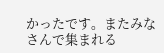かったです。またみなさんで集まれる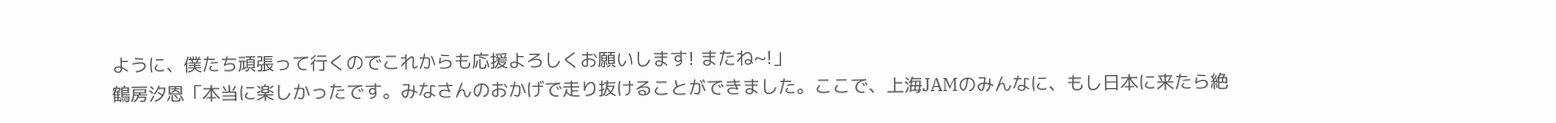ように、僕たち頑張って行くのでこれからも応援よろしくお願いします! またね~!」
鶴房汐恩「本当に楽しかったです。みなさんのおかげで走り抜けることができました。ここで、上海JAMのみんなに、もし日本に来たら絶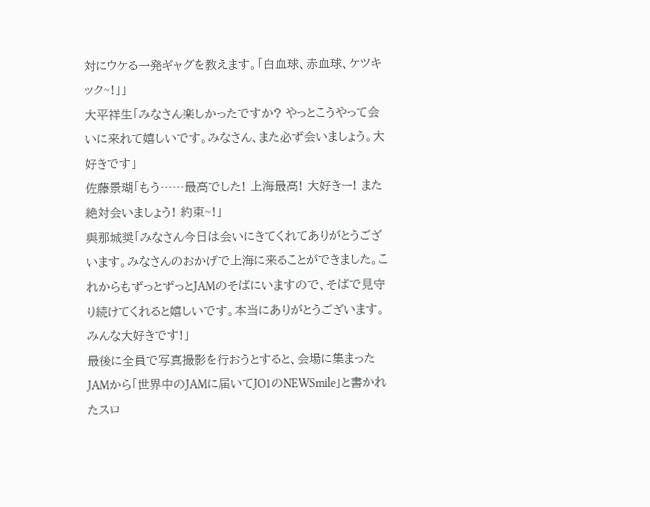対にウケる一発ギャグを教えます。「白血球、赤血球、ケツキック~!」」
大平祥生「みなさん楽しかったですか? やっとこうやって会いに来れて嬉しいです。みなさん、また必ず会いましょう。大好きです」
佐藤景瑚「もう……最高でした! 上海最高! 大好きー! また絶対会いましょう! 約束~!」
與那城奨「みなさん今日は会いにきてくれてありがとうございます。みなさんのおかげで上海に来ることができました。これからもずっとずっとJAMのそばにいますので、そばで見守り続けてくれると嬉しいです。本当にありがとうございます。みんな大好きです!」
最後に全員で写真撮影を行おうとすると、会場に集まったJAMから「世界中のJAMに届いてJO1のNEWSmile」と書かれたスロ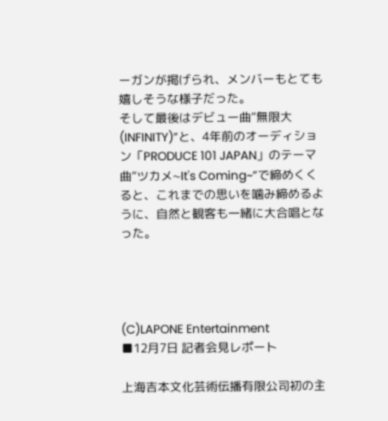ーガンが掲げられ、メンバーもとても嬉しそうな様子だった。
そして最後はデビュー曲“無限大(INFINITY)”と、4年前のオーディション「PRODUCE 101 JAPAN」のテーマ曲“ツカメ~It's Coming~”で締めくくると、これまでの思いを噛み締めるように、自然と観客も一緒に大合唱となった。




(C)LAPONE Entertainment
■12月7日 記者会見レポート

上海吉本文化芸術伝播有限公司初の主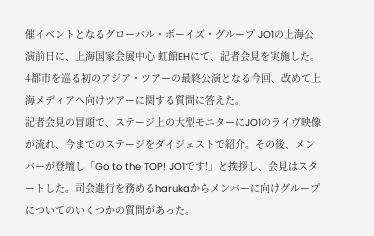催イベントとなるグローバル・ボーイズ・グループ JO1の上海公演前日に、上海国家会展中心 虹館EHにて、記者会見を実施した。4都市を巡る初のアジア・ツアーの最終公演となる今回、改めて上海メディアへ向けツアーに関する質問に答えた。
記者会見の冒頭で、ステージ上の大型モニターにJO1のライヴ映像が流れ、今までのステージをダイジェストで紹介。その後、メンバーが登壇し「Go to the TOP! JO1です!」と挨拶し、会見はスタートした。司会進行を務めるharukaからメンバーに向けグループについてのいくつかの質問があった。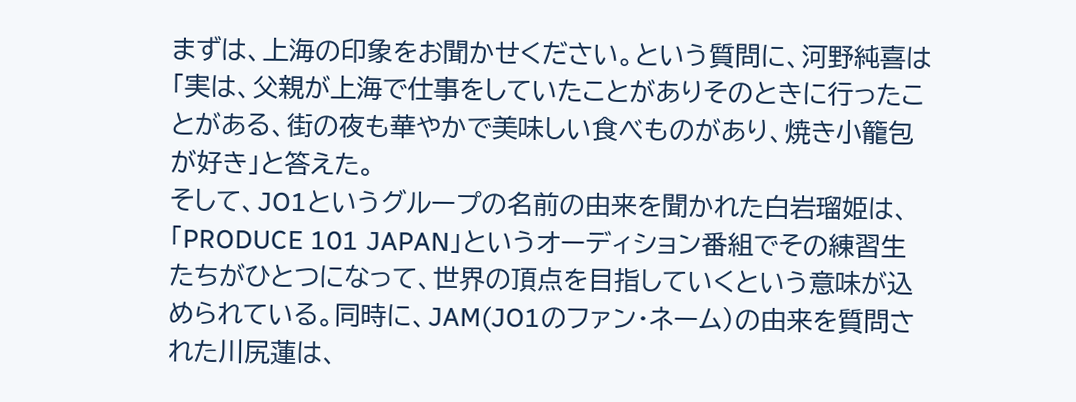まずは、上海の印象をお聞かせください。という質問に、河野純喜は「実は、父親が上海で仕事をしていたことがありそのときに行ったことがある、街の夜も華やかで美味しい食べものがあり、焼き小籠包が好き」と答えた。
そして、JO1というグループの名前の由来を聞かれた白岩瑠姫は、「PRODUCE 101 JAPAN」というオーディション番組でその練習生たちがひとつになって、世界の頂点を目指していくという意味が込められている。同時に、JAM(JO1のファン・ネーム)の由来を質問された川尻蓮は、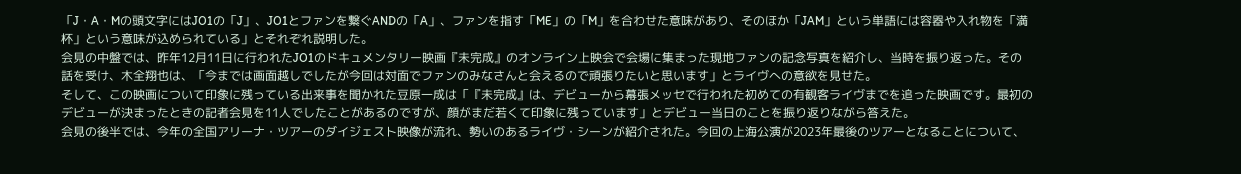「J・A・Mの頭文字にはJO1の「J」、JO1とファンを繋ぐANDの「A」、ファンを指す「ME」の「M」を合わせた意味があり、そのほか「JAM」という単語には容器や入れ物を「満杯」という意味が込められている」とそれぞれ説明した。
会見の中盤では、昨年12月11日に行われたJO1のドキュメンタリー映画『未完成』のオンライン上映会で会場に集まった現地ファンの記念写真を紹介し、当時を振り返った。その話を受け、木全翔也は、「今までは画面越しでしたが今回は対面でファンのみなさんと会えるので頑張りたいと思います」とライヴへの意欲を見せた。
そして、この映画について印象に残っている出来事を聞かれた豆原一成は「『未完成』は、デビューから幕張メッセで行われた初めての有観客ライヴまでを追った映画です。最初のデビューが決まったときの記者会見を11人でしたことがあるのですが、顔がまだ若くて印象に残っています」とデビュー当日のことを振り返りながら答えた。
会見の後半では、今年の全国アリーナ・ツアーのダイジェスト映像が流れ、勢いのあるライヴ・シーンが紹介された。今回の上海公演が2023年最後のツアーとなることについて、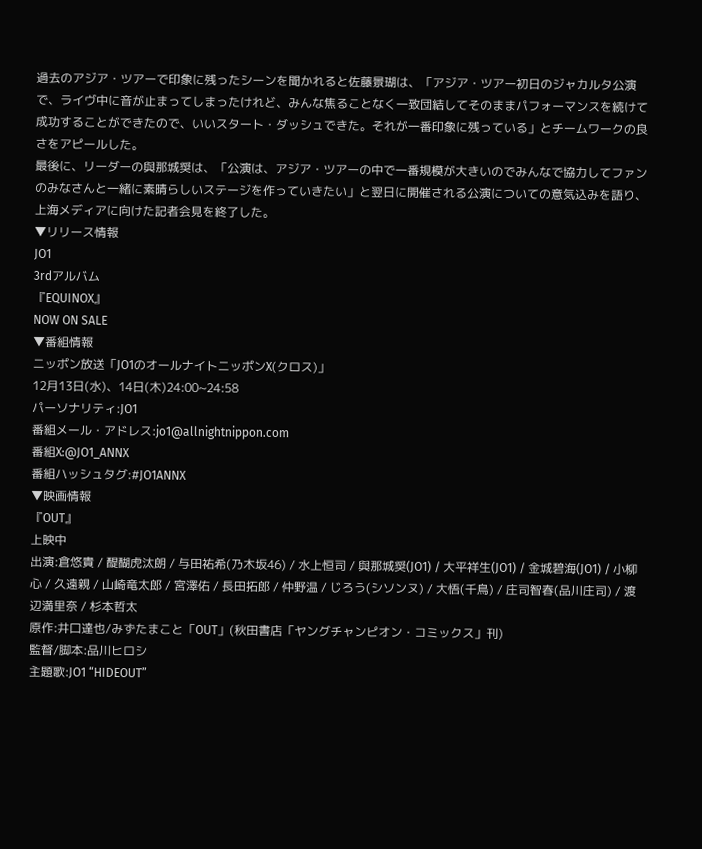過去のアジア・ツアーで印象に残ったシーンを聞かれると佐藤景瑚は、「アジア・ツアー初日のジャカルタ公演で、ライヴ中に音が止まってしまったけれど、みんな焦ることなく一致団結してそのままパフォーマンスを続けて成功することができたので、いいスタート・ダッシュできた。それが一番印象に残っている」とチームワークの良さをアピールした。
最後に、リーダーの與那城奨は、「公演は、アジア・ツアーの中で一番規模が大きいのでみんなで協力してファンのみなさんと一緒に素晴らしいステージを作っていきたい」と翌日に開催される公演についての意気込みを語り、上海メディアに向けた記者会見を終了した。
▼リリース情報
JO1
3rdアルバム
『EQUINOX』
NOW ON SALE
▼番組情報
ニッポン放送「JO1のオールナイトニッポンX(クロス)」
12月13日(水)、14日(木)24:00~24:58
パーソナリティ:JO1
番組メール・アドレス:jo1@allnightnippon.com
番組X:@JO1_ANNX
番組ハッシュタグ:#JO1ANNX
▼映画情報
『OUT』
上映中
出演:倉悠貴 / 醍醐虎汰朗 / 与田祐希(乃木坂46) / 水上恒司 / 與那城奨(JO1) / 大平祥生(JO1) / 金城碧海(JO1) / 小柳心 / 久遠親 / 山崎竜太郎 / 宮澤佑 / 長田拓郎 / 仲野温 / じろう(シソンヌ) / 大悟(千鳥) / 庄司智春(品川庄司) / 渡辺満里奈 / 杉本哲太
原作:井口達也/みずたまこと「OUT」(秋田書店「ヤングチャンピオン・コミックス」刊)
監督/脚本:品川ヒロシ
主題歌:JO1 “HIDEOUT”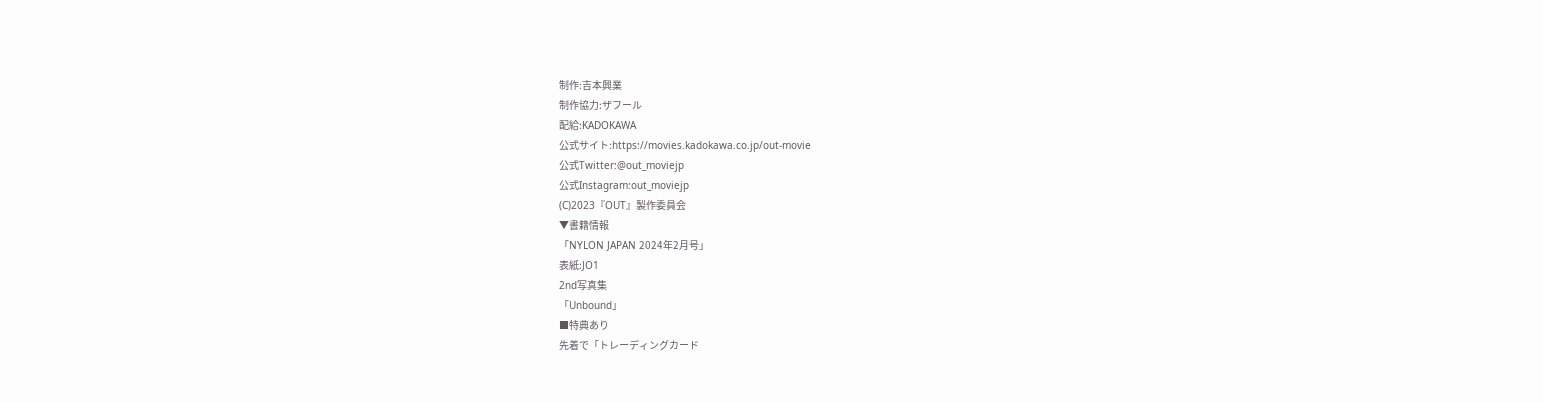制作:吉本興業
制作協力:ザフール
配給:KADOKAWA
公式サイト:https://movies.kadokawa.co.jp/out-movie
公式Twitter:@out_moviejp
公式Instagram:out_moviejp
(C)2023『OUT』製作委員会
▼書籍情報
「NYLON JAPAN 2024年2月号」
表紙:JO1
2nd写真集
「Unbound」
■特典あり
先着で「トレーディングカード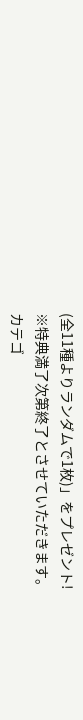(全11種よりランダムで1枚)」をプレゼント!
※特典満了次第終了とさせていただきます。
カテゴ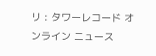リ : タワーレコード オンライン ニュース